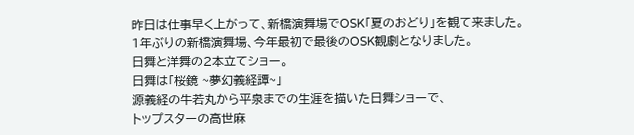昨日は仕事早く上がって、新橋演舞場でOSK「夏のおどり」を観て来ました。
1年ぶりの新橋演舞場、今年最初で最後のOSK観劇となりました。
日舞と洋舞の2本立てショー。
日舞は「桜鏡 ~夢幻義経譚~」
源義経の牛若丸から平泉までの生涯を描いた日舞ショーで、
トップスターの高世麻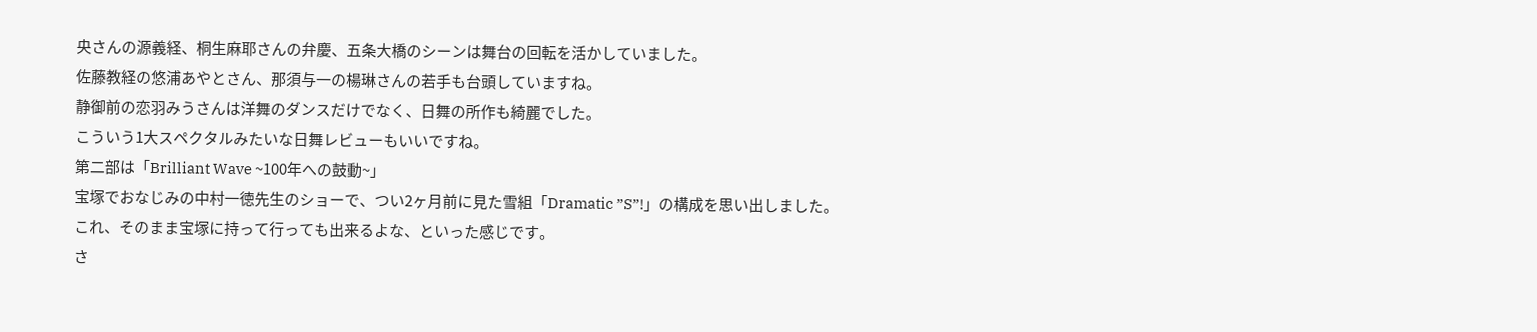央さんの源義経、桐生麻耶さんの弁慶、五条大橋のシーンは舞台の回転を活かしていました。
佐藤教経の悠浦あやとさん、那須与一の楊琳さんの若手も台頭していますね。
静御前の恋羽みうさんは洋舞のダンスだけでなく、日舞の所作も綺麗でした。
こういう1大スペクタルみたいな日舞レビューもいいですね。
第二部は「Brilliant Wave ~100年への鼓動~」
宝塚でおなじみの中村一徳先生のショーで、つい2ヶ月前に見た雪組「Dramatic ”S”!」の構成を思い出しました。
これ、そのまま宝塚に持って行っても出来るよな、といった感じです。
さ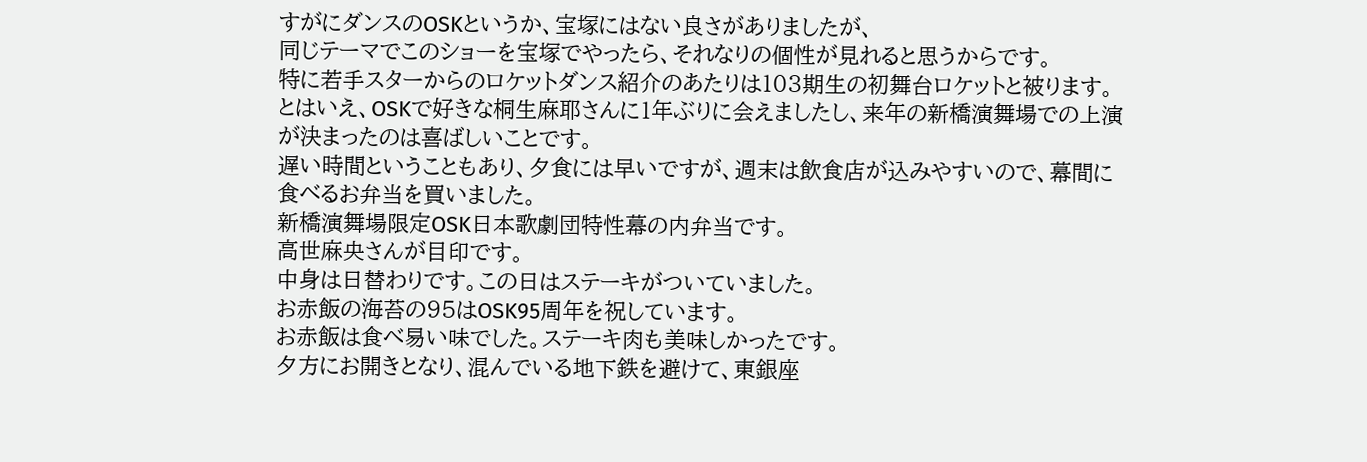すがにダンスのOSKというか、宝塚にはない良さがありましたが、
同じテーマでこのショーを宝塚でやったら、それなりの個性が見れると思うからです。
特に若手スターからのロケットダンス紹介のあたりは103期生の初舞台ロケットと被ります。
とはいえ、OSKで好きな桐生麻耶さんに1年ぶりに会えましたし、来年の新橋演舞場での上演が決まったのは喜ばしいことです。
遅い時間ということもあり、夕食には早いですが、週末は飲食店が込みやすいので、幕間に食べるお弁当を買いました。
新橋演舞場限定OSK日本歌劇団特性幕の内弁当です。
高世麻央さんが目印です。
中身は日替わりです。この日はステーキがついていました。
お赤飯の海苔の95はOSK95周年を祝しています。
お赤飯は食べ易い味でした。ステーキ肉も美味しかったです。
夕方にお開きとなり、混んでいる地下鉄を避けて、東銀座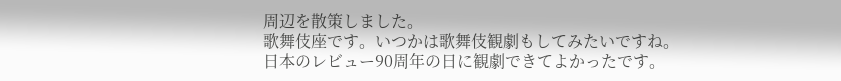周辺を散策しました。
歌舞伎座です。いつかは歌舞伎観劇もしてみたいですね。
日本のレビュー90周年の日に観劇できてよかったです。